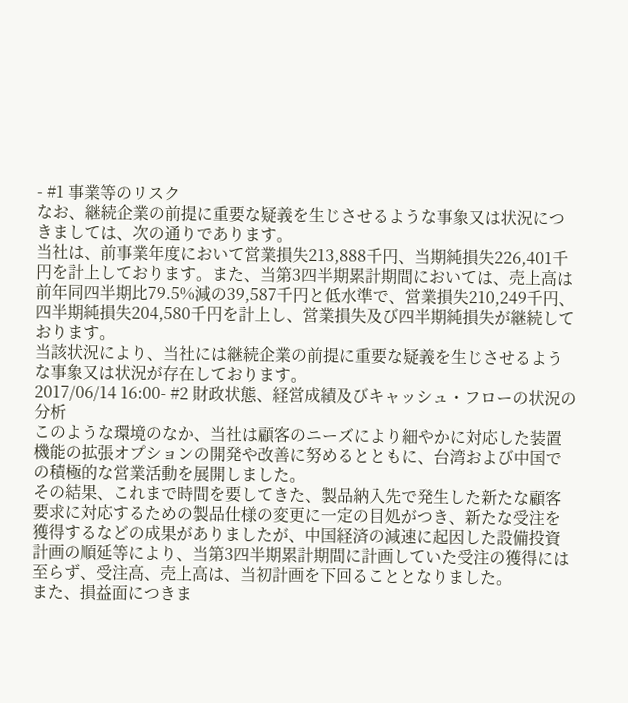- #1 事業等のリスク
なお、継続企業の前提に重要な疑義を生じさせるような事象又は状況につきましては、次の通りであります。
当社は、前事業年度において営業損失213,888千円、当期純損失226,401千円を計上しております。また、当第3四半期累計期間においては、売上高は前年同四半期比79.5%減の39,587千円と低水準で、営業損失210,249千円、四半期純損失204,580千円を計上し、営業損失及び四半期純損失が継続しております。
当該状況により、当社には継続企業の前提に重要な疑義を生じさせるような事象又は状況が存在しております。
2017/06/14 16:00- #2 財政状態、経営成績及びキャッシュ・フローの状況の分析
このような環境のなか、当社は顧客のニーズにより細やかに対応した装置機能の拡張オプションの開発や改善に努めるとともに、台湾および中国での積極的な営業活動を展開しました。
その結果、これまで時間を要してきた、製品納入先で発生した新たな顧客要求に対応するための製品仕様の変更に一定の目処がつき、新たな受注を獲得するなどの成果がありましたが、中国経済の減速に起因した設備投資計画の順延等により、当第3四半期累計期間に計画していた受注の獲得には至らず、受注高、売上高は、当初計画を下回ることとなりました。
また、損益面につきま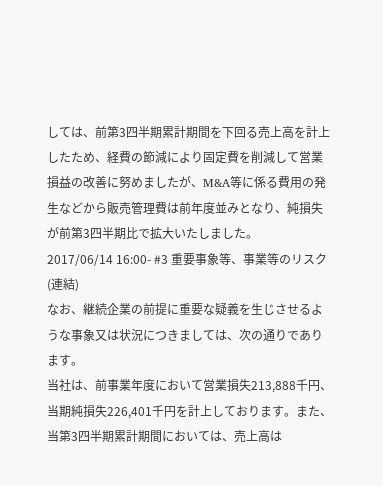しては、前第3四半期累計期間を下回る売上高を計上したため、経費の節減により固定費を削減して営業損益の改善に努めましたが、M&A等に係る費用の発生などから販売管理費は前年度並みとなり、純損失が前第3四半期比で拡大いたしました。
2017/06/14 16:00- #3 重要事象等、事業等のリスク(連結)
なお、継続企業の前提に重要な疑義を生じさせるような事象又は状況につきましては、次の通りであります。
当社は、前事業年度において営業損失213,888千円、当期純損失226,401千円を計上しております。また、当第3四半期累計期間においては、売上高は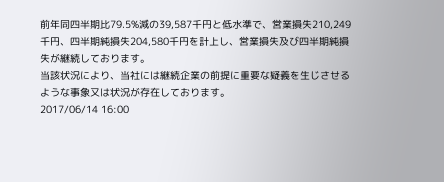前年同四半期比79.5%減の39,587千円と低水準で、営業損失210,249千円、四半期純損失204,580千円を計上し、営業損失及び四半期純損失が継続しております。
当該状況により、当社には継続企業の前提に重要な疑義を生じさせるような事象又は状況が存在しております。
2017/06/14 16:00